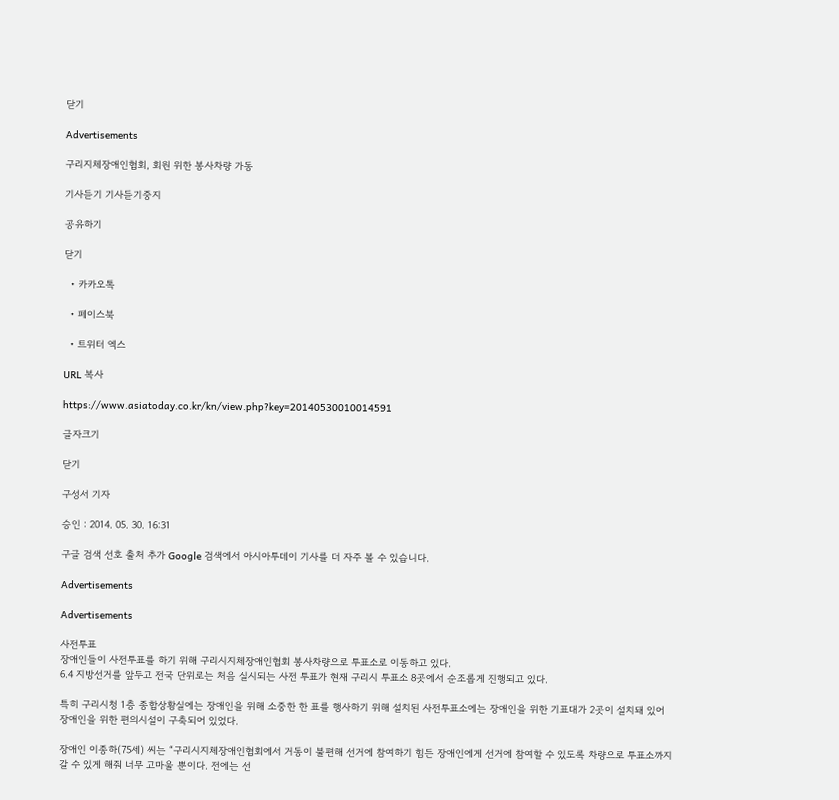닫기

Advertisements

구리지체장애인협회, 회원 위한 봉사차량 가동

기사듣기 기사듣기중지

공유하기

닫기

  • 카카오톡

  • 페이스북

  • 트위터 엑스

URL 복사

https://www.asiatoday.co.kr/kn/view.php?key=20140530010014591

글자크기

닫기

구성서 기자

승인 : 2014. 05. 30. 16:31

구글 검색 선호 출처 추가 Google 검색에서 아시아투데이 기사를 더 자주 볼 수 있습니다.

Advertisements

Advertisements

사전투표
장애인들이 사전투표를 하기 위해 구리시지체장애인협회 봉사차량으로 투표소로 이동하고 있다.
6.4 지방선거를 앞두고 전국 단위로는 처음 실시되는 사전 투표가 현재 구리시 투표소 8곳에서 순조롭게 진행되고 있다.

특히 구리시청 1층 종합상황실에는 장애인을 위해 소중한 한 표를 행사하기 위해 설치된 사전투표소에는 장애인을 위한 기표대가 2곳이 설치돼 있어 장애인을 위한 편의시설이 구축되어 있었다.

장애인 이종하(75세) 씨는 “구리시지체장애인협회에서 거동이 불편해 선거에 참여하기 힘든 장애인에게 선거에 참여할 수 있도록 차량으로 투표소까지 갈 수 있게 해줘 너무 고마울 뿐이다. 전에는 선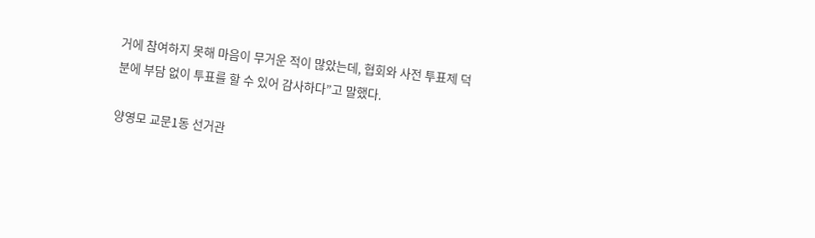거에 참여하지 못해 마음이 무거운 적이 많았는데, 협회와 사전 투표제 덕분에 부담 없이 투표를 할 수 있어 감사하다”고 말했다.

양영모 교문1동 선거관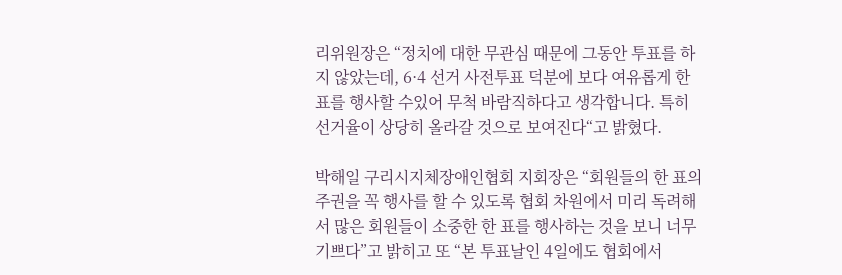리위원장은 “정치에 대한 무관심 때문에 그동안 투표를 하지 않았는데, 6·4 선거 사전투표 덕분에 보다 여유롭게 한 표를 행사할 수있어 무척 바람직하다고 생각합니다. 특히 선거율이 상당히 올라갈 것으로 보여진다“고 밝혔다.

박해일 구리시지체장애인협회 지회장은 “회원들의 한 표의 주권을 꼭 행사를 할 수 있도록 협회 차원에서 미리 독려해서 많은 회원들이 소중한 한 표를 행사하는 것을 보니 너무 기쁘다”고 밝히고 또 “본 투표날인 4일에도 협회에서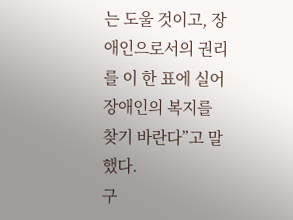는 도울 것이고, 장애인으로서의 권리를 이 한 표에 실어 장애인의 복지를 찾기 바란다”고 말했다.
구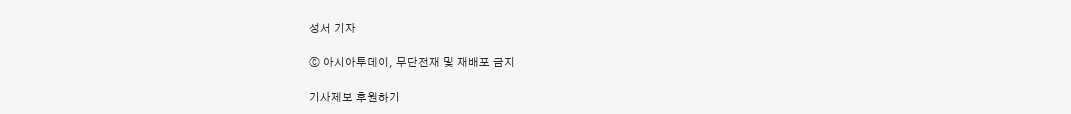성서 기자

ⓒ 아시아투데이, 무단전재 및 재배포 금지

기사제보 후원하기